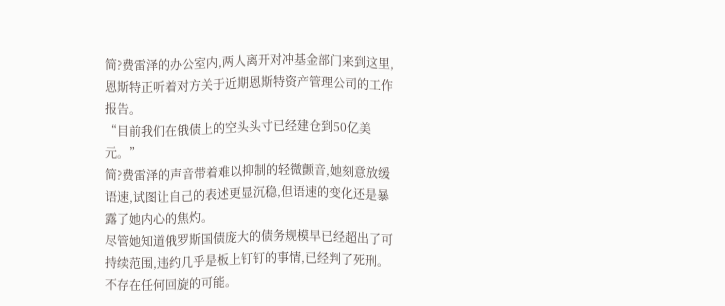简?费雷泽的办公室内,两人离开对冲基金部门来到这里,恩斯特正听着对方关于近期恩斯特资产管理公司的工作报告。
“目前我们在俄债上的空头头寸已经建仓到50亿美元。”
简?费雷泽的声音带着难以抑制的轻微颤音,她刻意放缓语速,试图让自己的表述更显沉稳,但语速的变化还是暴露了她内心的焦灼。
尽管她知道俄罗斯国债庞大的债务规模早已经超出了可持续范围,违约几乎是板上钉钉的事情,已经判了死刑。
不存在任何回旋的可能。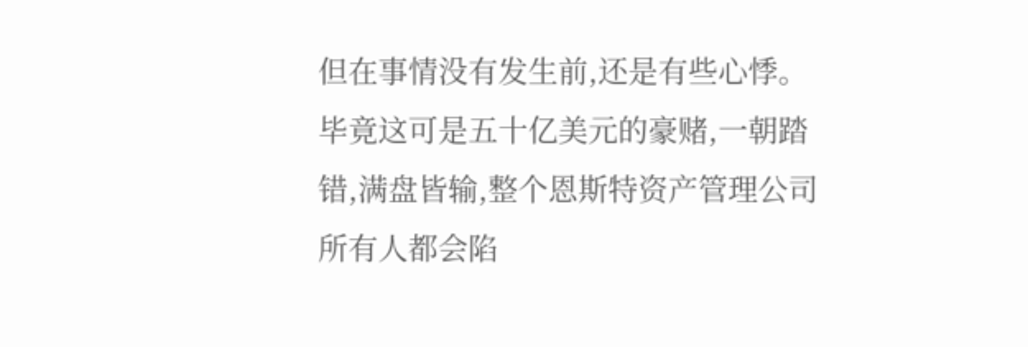但在事情没有发生前,还是有些心悸。
毕竟这可是五十亿美元的豪赌,一朝踏错,满盘皆输,整个恩斯特资产管理公司所有人都会陷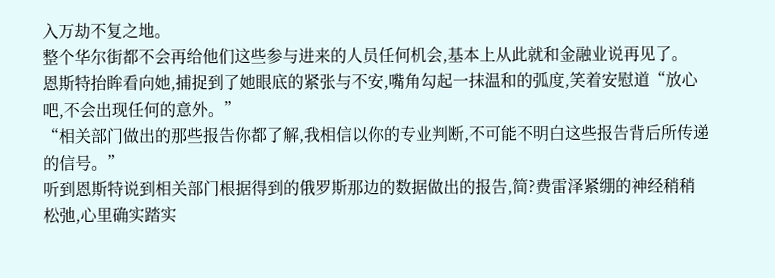入万劫不复之地。
整个华尔街都不会再给他们这些参与进来的人员任何机会,基本上从此就和金融业说再见了。
恩斯特抬眸看向她,捕捉到了她眼底的紧张与不安,嘴角勾起一抹温和的弧度,笑着安慰道“放心吧,不会出现任何的意外。”
“相关部门做出的那些报告你都了解,我相信以你的专业判断,不可能不明白这些报告背后所传递的信号。”
听到恩斯特说到相关部门根据得到的俄罗斯那边的数据做出的报告,简?费雷泽紧绷的神经稍稍松弛,心里确实踏实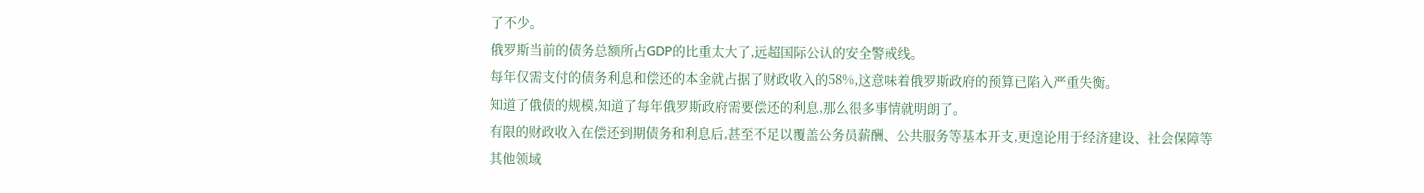了不少。
俄罗斯当前的债务总额所占GDP的比重太大了,远超国际公认的安全警戒线。
每年仅需支付的债务利息和偿还的本金就占据了财政收入的58%,这意味着俄罗斯政府的预算已陷入严重失衡。
知道了俄债的规模,知道了每年俄罗斯政府需要偿还的利息,那么很多事情就明朗了。
有限的财政收入在偿还到期债务和利息后,甚至不足以覆盖公务员薪酬、公共服务等基本开支,更遑论用于经济建设、社会保障等其他领域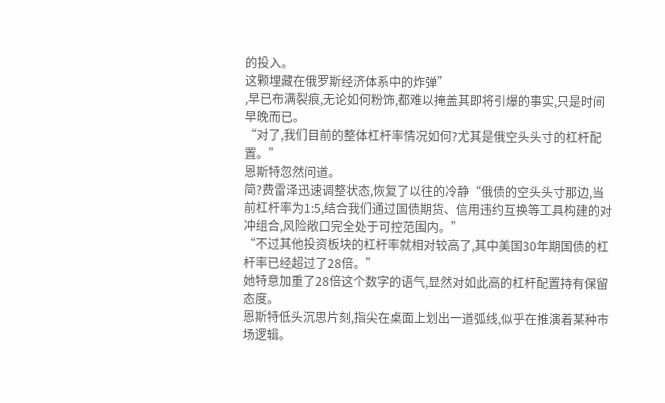的投入。
这颗埋藏在俄罗斯经济体系中的炸弹”
,早已布满裂痕,无论如何粉饰,都难以掩盖其即将引爆的事实,只是时间早晚而已。
“对了,我们目前的整体杠杆率情况如何?尤其是俄空头头寸的杠杆配置。”
恩斯特忽然问道。
简?费雷泽迅速调整状态,恢复了以往的冷静“俄债的空头头寸那边,当前杠杆率为1:5,结合我们通过国债期货、信用违约互换等工具构建的对冲组合,风险敞口完全处于可控范围内。”
“不过其他投资板块的杠杆率就相对较高了,其中美国30年期国债的杠杆率已经超过了28倍。”
她特意加重了28倍这个数字的语气,显然对如此高的杠杆配置持有保留态度。
恩斯特低头沉思片刻,指尖在桌面上划出一道弧线,似乎在推演着某种市场逻辑。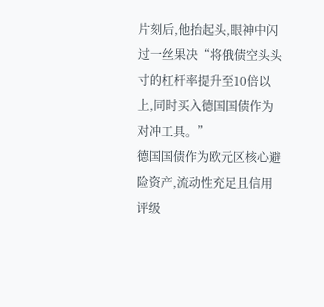片刻后,他抬起头,眼神中闪过一丝果决“将俄债空头头寸的杠杆率提升至10倍以上,同时买入德国国债作为对冲工具。”
德国国债作为欧元区核心避险资产,流动性充足且信用评级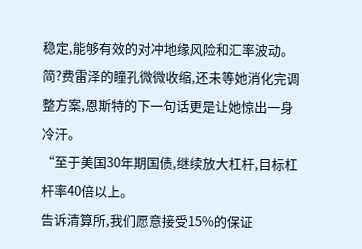稳定,能够有效的对冲地缘风险和汇率波动。
简?费雷泽的瞳孔微微收缩,还未等她消化完调整方案,恩斯特的下一句话更是让她惊出一身冷汗。
“至于美国30年期国债,继续放大杠杆,目标杠杆率40倍以上。
告诉清算所,我们愿意接受15%的保证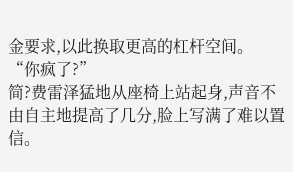金要求,以此换取更高的杠杆空间。
“你疯了?”
简?费雷泽猛地从座椅上站起身,声音不由自主地提高了几分,脸上写满了难以置信。